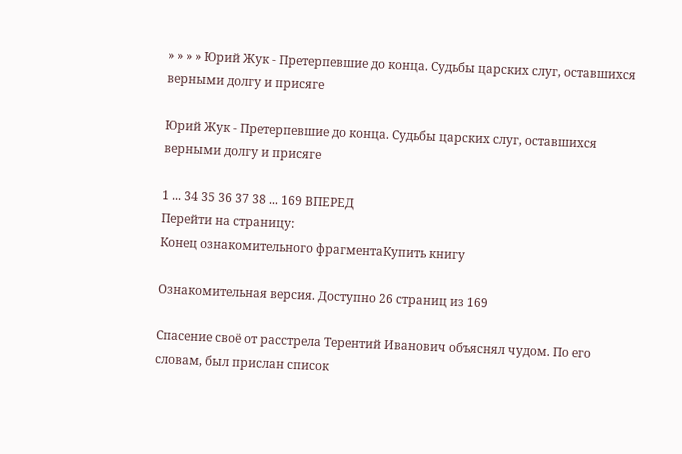» » » » Юрий Жук - Претерпевшие до конца. Судьбы царских слуг, оставшихся верными долгу и присяге

Юрий Жук - Претерпевшие до конца. Судьбы царских слуг, оставшихся верными долгу и присяге

1 ... 34 35 36 37 38 ... 169 ВПЕРЕД
Перейти на страницу:
Конец ознакомительного фрагментаКупить книгу

Ознакомительная версия. Доступно 26 страниц из 169

Спасение своё от расстрела Терентий Иванович объяснял чудом. По его словам, был прислан список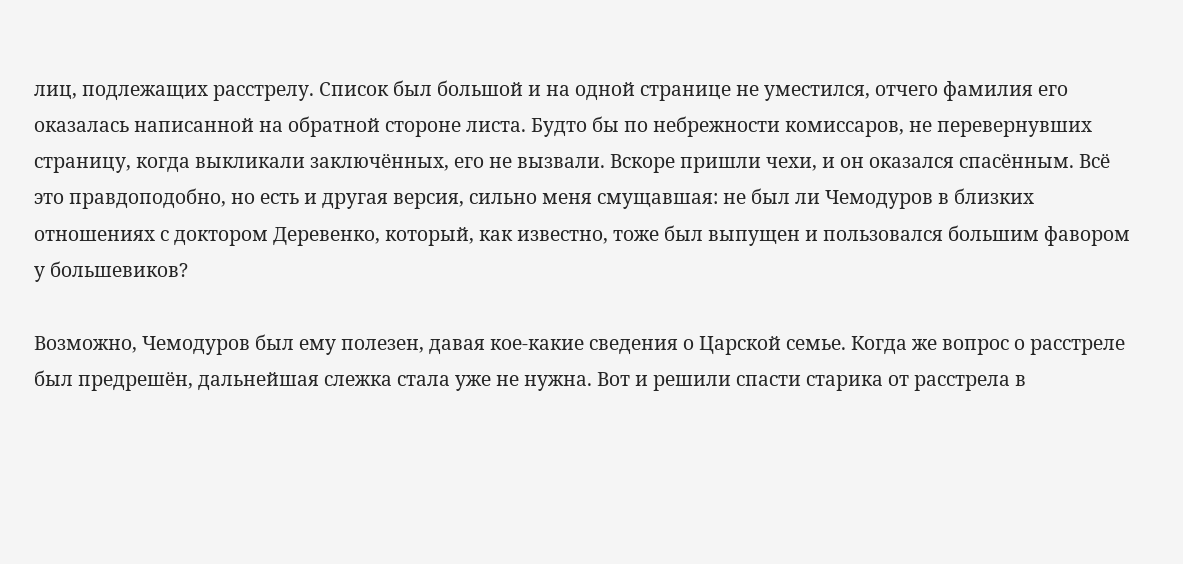лиц, подлежащих расстрелу. Список был большой и на одной странице не уместился, отчего фамилия его оказалась написанной на обратной стороне листа. Будто бы по небрежности комиссаров, не перевернувших страницу, когда выкликали заключённых, его не вызвали. Вскоре пришли чехи, и он оказался спасённым. Всё это правдоподобно, но есть и другая версия, сильно меня смущавшая: не был ли Чемодуров в близких отношениях с доктором Деревенко, который, как известно, тоже был выпущен и пользовался большим фавором у большевиков?

Возможно, Чемодуров был ему полезен, давая кое-какие сведения о Царской семье. Когда же вопрос о расстреле был предрешён, дальнейшая слежка стала уже не нужна. Вот и решили спасти старика от расстрела в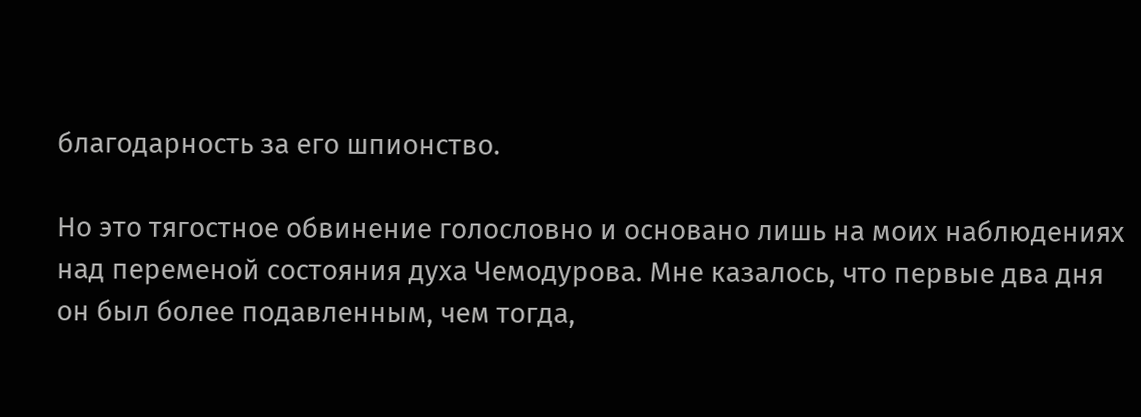благодарность за его шпионство.

Но это тягостное обвинение голословно и основано лишь на моих наблюдениях над переменой состояния духа Чемодурова. Мне казалось, что первые два дня он был более подавленным, чем тогда,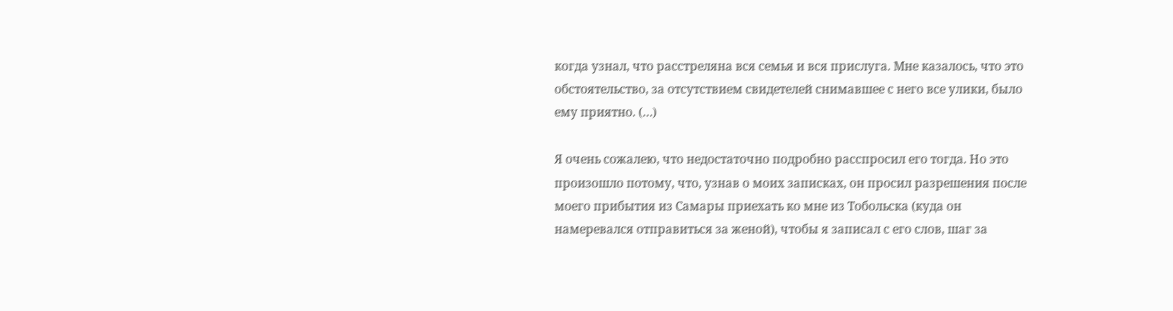когда узнал, что расстреляна вся семья и вся прислуга. Мне казалось, что это обстоятельство, за отсутствием свидетелей снимавшее с него все улики, было ему приятно. (…)

Я очень сожалею, что недостаточно подробно расспросил его тогда. Но это произошло потому, что, узнав о моих записках, он просил разрешения после моего прибытия из Самары приехать ко мне из Тобольска (куда он намеревался отправиться за женой), чтобы я записал с его слов, шаг за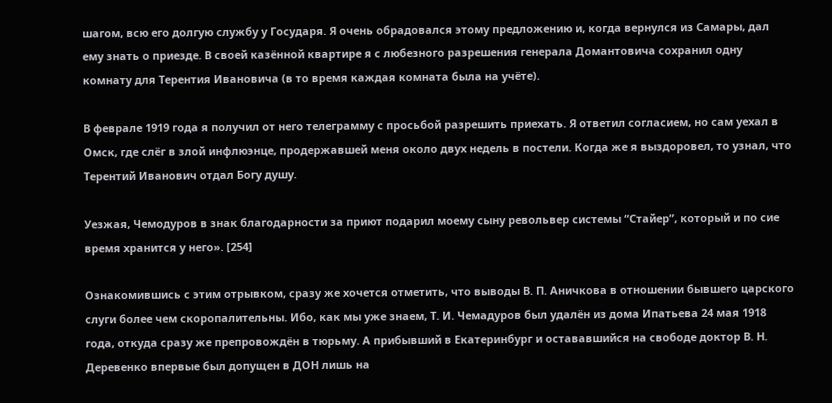шагом, всю его долгую службу у Государя. Я очень обрадовался этому предложению и, когда вернулся из Самары, дал ему знать о приезде. В своей казённой квартире я с любезного разрешения генерала Домантовича сохранил одну комнату для Терентия Ивановича (в то время каждая комната была на учёте).

В феврале 1919 года я получил от него телеграмму с просьбой разрешить приехать. Я ответил согласием, но сам уехал в Омск, где слёг в злой инфлюэнце, продержавшей меня около двух недель в постели. Когда же я выздоровел, то узнал, что Терентий Иванович отдал Богу душу.

Уезжая, Чемодуров в знак благодарности за приют подарил моему сыну револьвер системы “Стайер”, который и по сие время хранится у него». [254]

Ознакомившись с этим отрывком, сразу же хочется отметить, что выводы В. П. Аничкова в отношении бывшего царского слуги более чем скоропалительны. Ибо, как мы уже знаем, Т. И. Чемадуров был удалён из дома Ипатьева 24 мая 1918 года, откуда сразу же препровождён в тюрьму. А прибывший в Екатеринбург и остававшийся на свободе доктор В. Н. Деревенко впервые был допущен в ДОН лишь на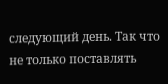следующий день. Так что не только поставлять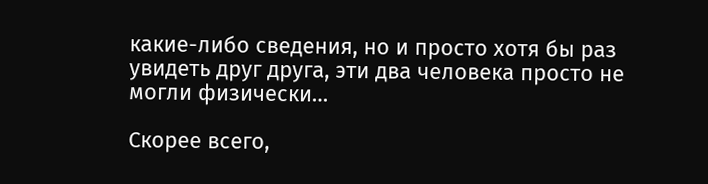какие-либо сведения, но и просто хотя бы раз увидеть друг друга, эти два человека просто не могли физически…

Скорее всего,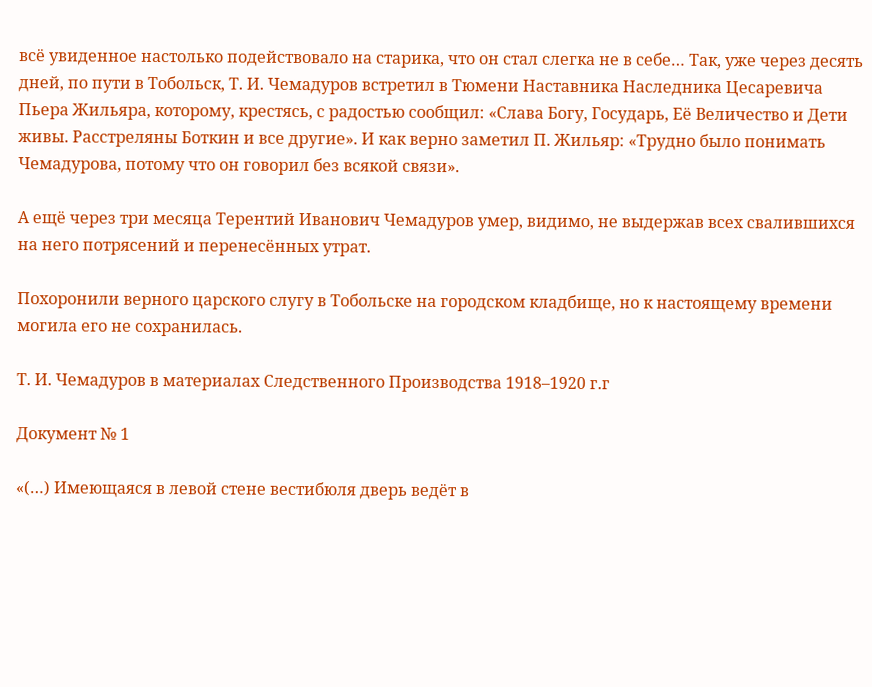всё увиденное настолько подействовало на старика, что он стал слегка не в себе… Так, уже через десять дней, по пути в Тобольск, Т. И. Чемадуров встретил в Тюмени Наставника Наследника Цесаревича Пьера Жильяра, которому, крестясь, с радостью сообщил: «Слава Богу, Государь, Её Величество и Дети живы. Расстреляны Боткин и все другие». И как верно заметил П. Жильяр: «Трудно было понимать Чемадурова, потому что он говорил без всякой связи».

А ещё через три месяца Терентий Иванович Чемадуров умер, видимо, не выдержав всех свалившихся на него потрясений и перенесённых утрат.

Похоронили верного царского слугу в Тобольске на городском кладбище, но к настоящему времени могила его не сохранилась.

Т. И. Чемадуров в материалах Следственного Производства 1918–1920 г.г

Документ № 1

«(…) Имеющаяся в левой стене вестибюля дверь ведёт в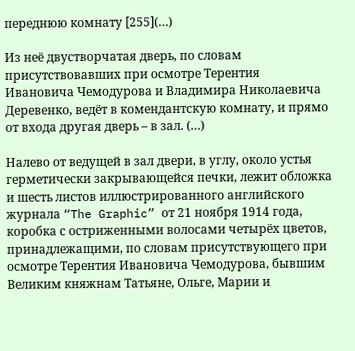переднюю комнату [255](…)

Из неё двустворчатая дверь, по словам присутствовавших при осмотре Терентия Ивановича Чемодурова и Владимира Николаевича Деревенко, ведёт в комендантскую комнату, и прямо от входа другая дверь – в зал. (…)

Налево от ведущей в зал двери, в углу, около устья герметически закрывающейся печки, лежит обложка и шесть листов иллюстрированного английского журнала “The Graphic” от 21 ноября 1914 года, коробка с остриженными волосами четырёх цветов, принадлежащими, по словам присутствующего при осмотре Терентия Ивановича Чемодурова, бывшим Великим княжнам Татьяне, Ольге, Марии и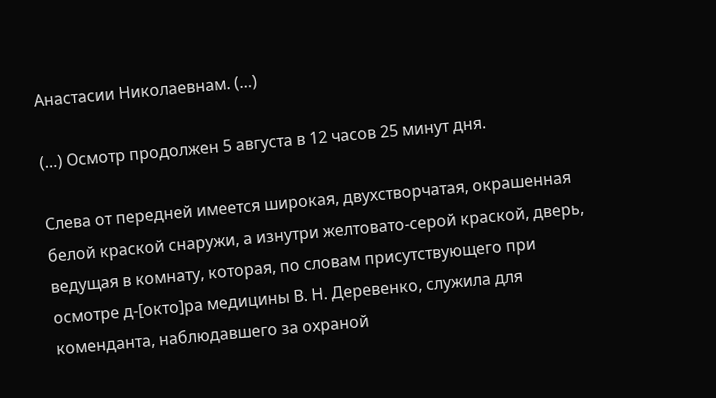Анастасии Николаевнам. (…)

(…) Осмотр продолжен 5 августа в 12 часов 25 минут дня.

Слева от передней имеется широкая, двухстворчатая, окрашенная белой краской снаружи, а изнутри желтовато-серой краской, дверь, ведущая в комнату, которая, по словам присутствующего при осмотре д-[окто]ра медицины В. Н. Деревенко, служила для коменданта, наблюдавшего за охраной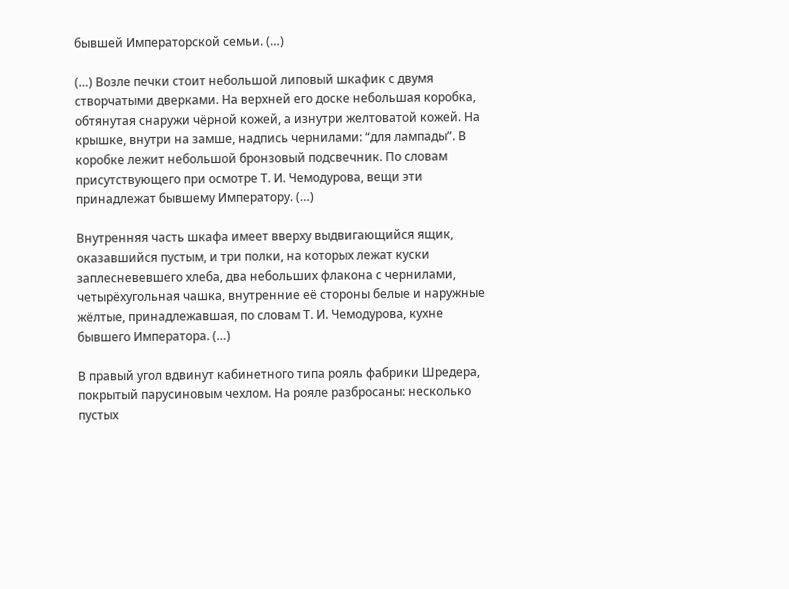бывшей Императорской семьи. (…)

(…) Возле печки стоит небольшой липовый шкафик с двумя створчатыми дверками. На верхней его доске небольшая коробка, обтянутая снаружи чёрной кожей, а изнутри желтоватой кожей. На крышке, внутри на замше, надпись чернилами: “для лампады”. В коробке лежит небольшой бронзовый подсвечник. По словам присутствующего при осмотре Т. И. Чемодурова, вещи эти принадлежат бывшему Императору. (…)

Внутренняя часть шкафа имеет вверху выдвигающийся ящик, оказавшийся пустым, и три полки, на которых лежат куски заплесневевшего хлеба, два небольших флакона с чернилами, четырёхугольная чашка, внутренние её стороны белые и наружные жёлтые, принадлежавшая, по словам Т. И. Чемодурова, кухне бывшего Императора. (…)

В правый угол вдвинут кабинетного типа рояль фабрики Шредера, покрытый парусиновым чехлом. На рояле разбросаны: несколько пустых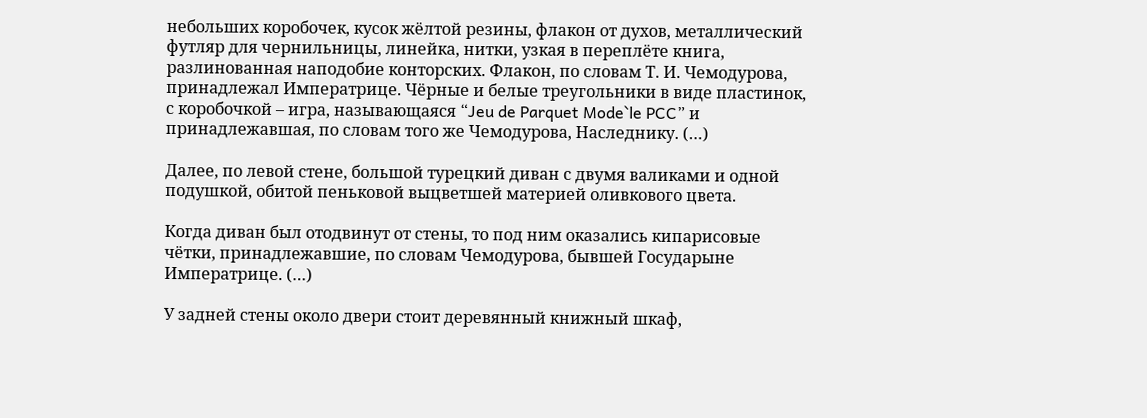небольших коробочек, кусок жёлтой резины, флакон от духов, металлический футляр для чернильницы, линейка, нитки, узкая в переплёте книга, разлинованная наподобие конторских. Флакон, по словам Т. И. Чемодурова, принадлежал Императрице. Чёрные и белые треугольники в виде пластинок, с коробочкой – игра, называющаяся “Jeu de Parquet Mode`le PCC” и принадлежавшая, по словам того же Чемодурова, Наследнику. (…)

Далее, по левой стене, большой турецкий диван с двумя валиками и одной подушкой, обитой пеньковой выцветшей материей оливкового цвета.

Когда диван был отодвинут от стены, то под ним оказались кипарисовые чётки, принадлежавшие, по словам Чемодурова, бывшей Государыне Императрице. (…)

У задней стены около двери стоит деревянный книжный шкаф,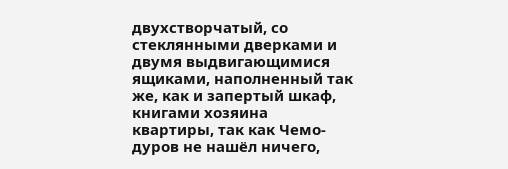двухстворчатый, со стеклянными дверками и двумя выдвигающимися ящиками, наполненный так же, как и запертый шкаф, книгами хозяина квартиры, так как Чемо-дуров не нашёл ничего,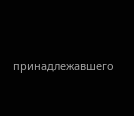принадлежавшего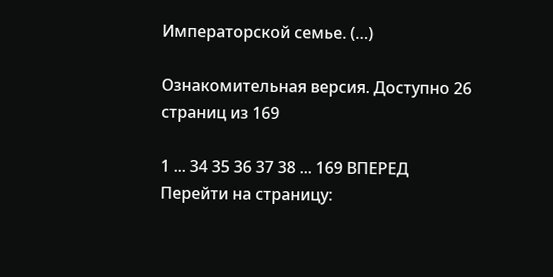Императорской семье. (…)

Ознакомительная версия. Доступно 26 страниц из 169

1 ... 34 35 36 37 38 ... 169 ВПЕРЕД
Перейти на страницу: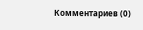Комментариев (0)